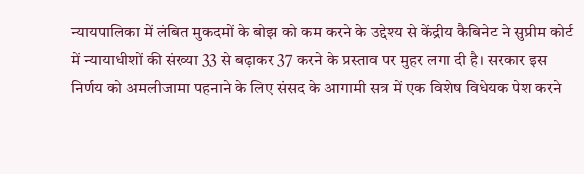न्यायपालिका में लंबित मुकदमों के बोझ को कम करने के उद्देश्य से केंद्रीय कैबिनेट ने सुप्रीम कोर्ट में न्यायाधीशों की संख्या 33 से बढ़ाकर 37 करने के प्रस्ताव पर मुहर लगा दी है। सरकार इस निर्णय को अमलीजामा पहनाने के लिए संसद के आगामी सत्र में एक विशेष विधेयक पेश करने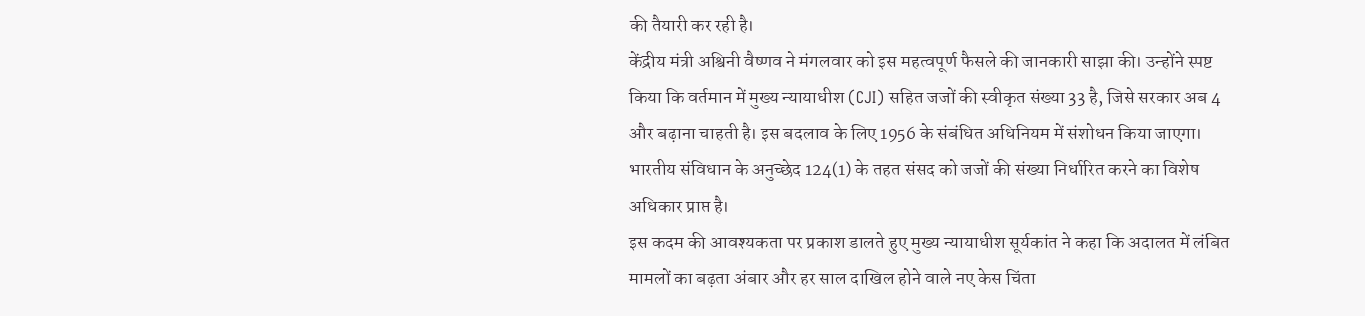की तैयारी कर रही है।
केंद्रीय मंत्री अश्विनी वैष्णव ने मंगलवार को इस महत्वपूर्ण फैसले की जानकारी साझा की। उन्होंने स्पष्ट किया कि वर्तमान में मुख्य न्यायाधीश (CJI) सहित जजों की स्वीकृत संख्या 33 है, जिसे सरकार अब 4 और बढ़ाना चाहती है। इस बदलाव के लिए 1956 के संबंधित अधिनियम में संशोधन किया जाएगा। भारतीय संविधान के अनुच्छेद 124(1) के तहत संसद को जजों की संख्या निर्धारित करने का विशेष अधिकार प्राप्त है।
इस कदम की आवश्यकता पर प्रकाश डालते हुए मुख्य न्यायाधीश सूर्यकांत ने कहा कि अदालत में लंबित मामलों का बढ़ता अंबार और हर साल दाखिल होने वाले नए केस चिंता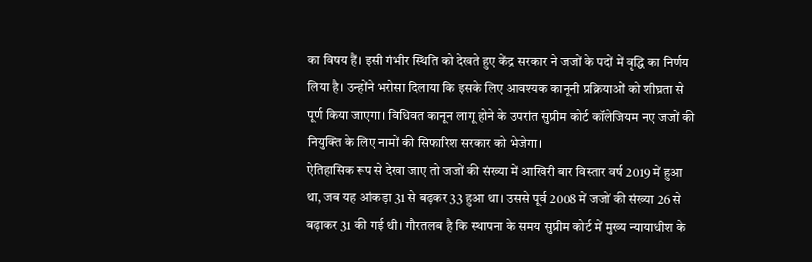का विषय हैं। इसी गंभीर स्थिति को देखते हुए केंद्र सरकार ने जजों के पदों में वृद्धि का निर्णय लिया है। उन्होंने भरोसा दिलाया कि इसके लिए आवश्यक कानूनी प्रक्रियाओं को शीघ्रता से पूर्ण किया जाएगा। विधिवत कानून लागू होने के उपरांत सुप्रीम कोर्ट कॉलेजियम नए जजों की नियुक्ति के लिए नामों की सिफारिश सरकार को भेजेगा।
ऐतिहासिक रूप से देखा जाए तो जजों की संख्या में आखिरी बार विस्तार वर्ष 2019 में हुआ था, जब यह आंकड़ा 31 से बढ़कर 33 हुआ था। उससे पूर्व 2008 में जजों की संख्या 26 से बढ़ाकर 31 की गई थी। गौरतलब है कि स्थापना के समय सुप्रीम कोर्ट में मुख्य न्यायाधीश के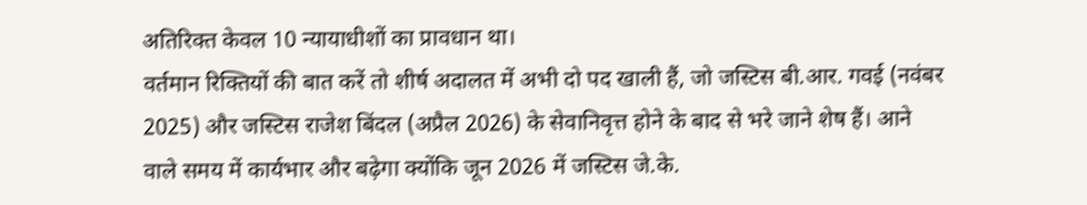अतिरिक्त केवल 10 न्यायाधीशों का प्रावधान था।
वर्तमान रिक्तियों की बात करें तो शीर्ष अदालत में अभी दो पद खाली हैं, जो जस्टिस बी.आर. गवई (नवंबर 2025) और जस्टिस राजेश बिंदल (अप्रैल 2026) के सेवानिवृत्त होने के बाद से भरे जाने शेष हैं। आने वाले समय में कार्यभार और बढ़ेगा क्योंकि जून 2026 में जस्टिस जे.के.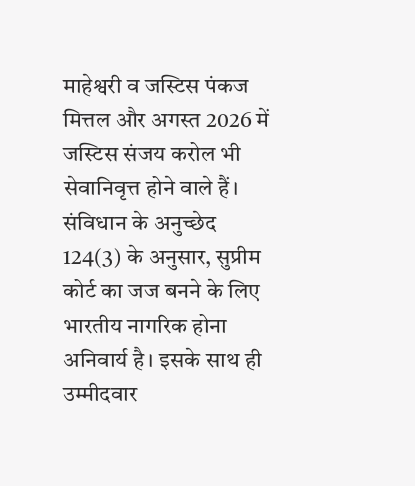माहेश्वरी व जस्टिस पंकज मित्तल और अगस्त 2026 में जस्टिस संजय करोल भी सेवानिवृत्त होने वाले हैं।
संविधान के अनुच्छेद 124(3) के अनुसार, सुप्रीम कोर्ट का जज बनने के लिए भारतीय नागरिक होना अनिवार्य है। इसके साथ ही उम्मीदवार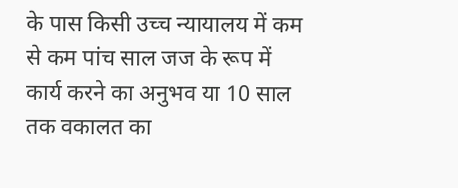के पास किसी उच्च न्यायालय में कम से कम पांच साल जज के रूप में कार्य करने का अनुभव या 10 साल तक वकालत का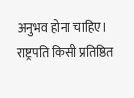अनुभव होना चाहिए। राष्ट्रपति किसी प्रतिष्ठित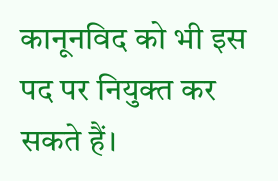कानूनविद को भी इस पद पर नियुक्त कर सकते हैं।